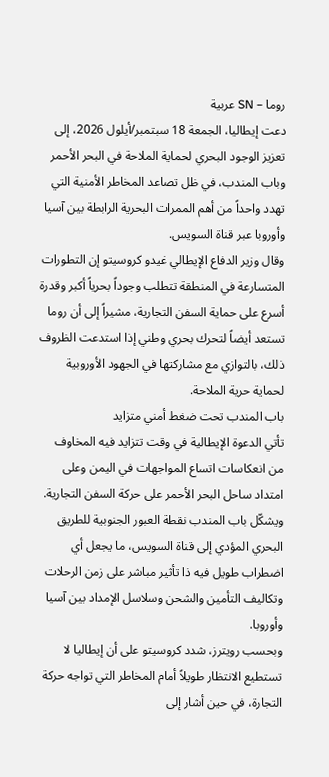روما – SN عربية
دعت إيطاليا، الجمعة 18 سبتمبر/أيلول 2026، إلى تعزيز الوجود البحري لحماية الملاحة في البحر الأحمر وباب المندب، في ظل تصاعد المخاطر الأمنية التي تهدد واحداً من أهم الممرات البحرية الرابطة بين آسيا وأوروبا عبر قناة السويس.
وقال وزير الدفاع الإيطالي غيدو كروسيتو إن التطورات المتسارعة في المنطقة تتطلب وجوداً بحرياً أكبر وقدرة أسرع على حماية السفن التجارية، مشيراً إلى أن روما تستعد أيضاً لتحرك بحري وطني إذا استدعت الظروف ذلك، بالتوازي مع مشاركتها في الجهود الأوروبية لحماية حرية الملاحة.
باب المندب تحت ضغط أمني متزايد
تأتي الدعوة الإيطالية في وقت تتزايد فيه المخاوف من انعكاسات اتساع المواجهات في اليمن وعلى امتداد ساحل البحر الأحمر على حركة السفن التجارية. ويشكّل باب المندب نقطة العبور الجنوبية للطريق البحري المؤدي إلى قناة السويس، ما يجعل أي اضطراب طويل فيه ذا تأثير مباشر على زمن الرحلات وتكاليف التأمين والشحن وسلاسل الإمداد بين آسيا وأوروبا.
وبحسب رويترز، شدد كروسيتو على أن إيطاليا لا تستطيع الانتظار طويلاً أمام المخاطر التي تواجه حركة التجارة، في حين أشار إلى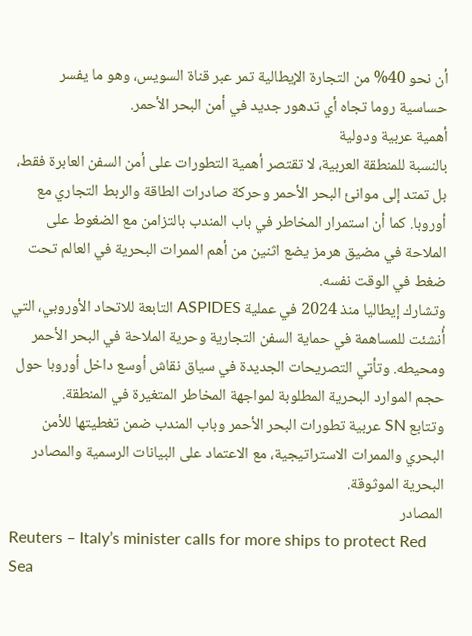أن نحو 40% من التجارة الإيطالية تمر عبر قناة السويس، وهو ما يفسر حساسية روما تجاه أي تدهور جديد في أمن البحر الأحمر.
أهمية عربية ودولية
بالنسبة للمنطقة العربية، لا تقتصر أهمية التطورات على أمن السفن العابرة فقط، بل تمتد إلى موانئ البحر الأحمر وحركة صادرات الطاقة والربط التجاري مع أوروبا. كما أن استمرار المخاطر في باب المندب بالتزامن مع الضغوط على الملاحة في مضيق هرمز يضع اثنين من أهم الممرات البحرية في العالم تحت ضغط في الوقت نفسه.
وتشارك إيطاليا منذ 2024 في عملية ASPIDES التابعة للاتحاد الأوروبي، التي أُنشئت للمساهمة في حماية السفن التجارية وحرية الملاحة في البحر الأحمر ومحيطه. وتأتي التصريحات الجديدة في سياق نقاش أوسع داخل أوروبا حول حجم الموارد البحرية المطلوبة لمواجهة المخاطر المتغيرة في المنطقة.
وتتابع SN عربية تطورات البحر الأحمر وباب المندب ضمن تغطيتها للأمن البحري والممرات الاستراتيجية، مع الاعتماد على البيانات الرسمية والمصادر البحرية الموثوقة.
المصادر
Reuters – Italy’s minister calls for more ships to protect Red Sea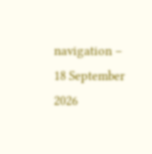navigation – 18 September 2026